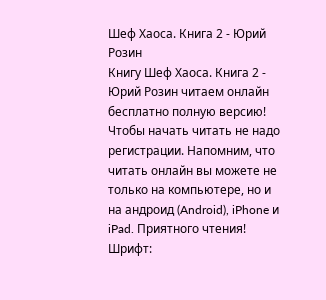Шеф Хаоса. Книга 2 - Юрий Розин
Книгу Шеф Хаоса. Книга 2 - Юрий Розин читаем онлайн бесплатно полную версию! Чтобы начать читать не надо регистрации. Напомним, что читать онлайн вы можете не только на компьютере, но и на андроид (Android), iPhone и iPad. Приятного чтения!
Шрифт: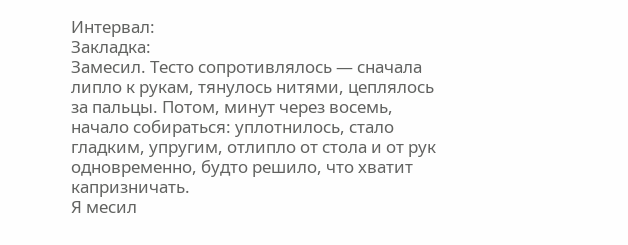Интервал:
Закладка:
Замесил. Тесто сопротивлялось — сначала липло к рукам, тянулось нитями, цеплялось за пальцы. Потом, минут через восемь, начало собираться: уплотнилось, стало гладким, упругим, отлипло от стола и от рук одновременно, будто решило, что хватит капризничать.
Я месил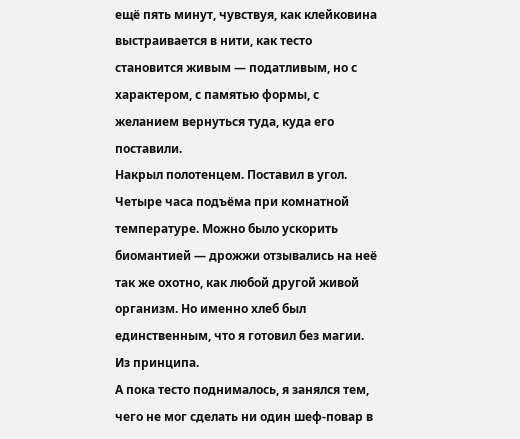ещё пять минут, чувствуя, как клейковина выстраивается в нити, как тесто становится живым — податливым, но с характером, с памятью формы, с желанием вернуться туда, куда его поставили.
Накрыл полотенцем. Поставил в угол. Четыре часа подъёма при комнатной температуре. Можно было ускорить биомантией — дрожжи отзывались на неё так же охотно, как любой другой живой организм. Но именно хлеб был единственным, что я готовил без магии. Из принципа.
А пока тесто поднималось, я занялся тем, чего не мог сделать ни один шеф-повар в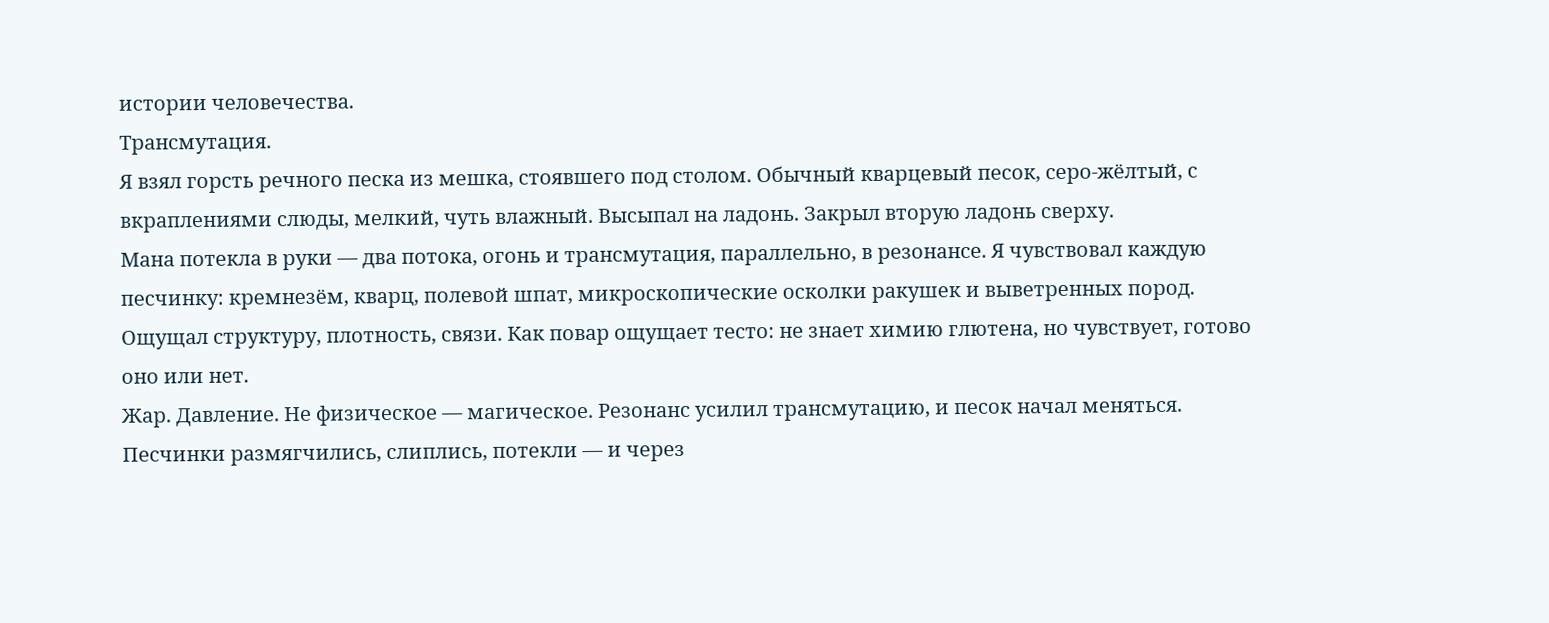истории человечества.
Трансмутация.
Я взял горсть речного песка из мешка, стоявшего под столом. Обычный кварцевый песок, серо-жёлтый, с вкраплениями слюды, мелкий, чуть влажный. Высыпал на ладонь. Закрыл вторую ладонь сверху.
Мана потекла в руки — два потока, огонь и трансмутация, параллельно, в резонансе. Я чувствовал каждую песчинку: кремнезём, кварц, полевой шпат, микроскопические осколки ракушек и выветренных пород. Ощущал структуру, плотность, связи. Как повар ощущает тесто: не знает химию глютена, но чувствует, готово оно или нет.
Жар. Давление. Не физическое — магическое. Резонанс усилил трансмутацию, и песок начал меняться. Песчинки размягчились, слиплись, потекли — и через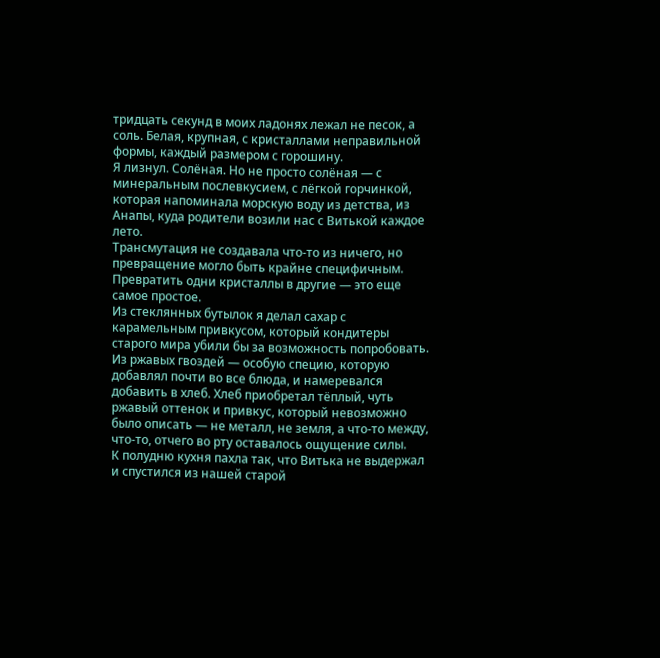тридцать секунд в моих ладонях лежал не песок, а соль. Белая, крупная, с кристаллами неправильной формы, каждый размером с горошину.
Я лизнул. Солёная. Но не просто солёная — с минеральным послевкусием, с лёгкой горчинкой, которая напоминала морскую воду из детства, из Анапы, куда родители возили нас с Витькой каждое лето.
Трансмутация не создавала что-то из ничего, но превращение могло быть крайне специфичным. Превратить одни кристаллы в другие — это еще самое простое.
Из стеклянных бутылок я делал сахар с карамельным привкусом, который кондитеры старого мира убили бы за возможность попробовать.
Из ржавых гвоздей — особую специю, которую добавлял почти во все блюда, и намеревался добавить в хлеб. Хлеб приобретал тёплый, чуть ржавый оттенок и привкус, который невозможно было описать — не металл, не земля, а что-то между, что-то, отчего во рту оставалось ощущение силы.
К полудню кухня пахла так, что Витька не выдержал и спустился из нашей старой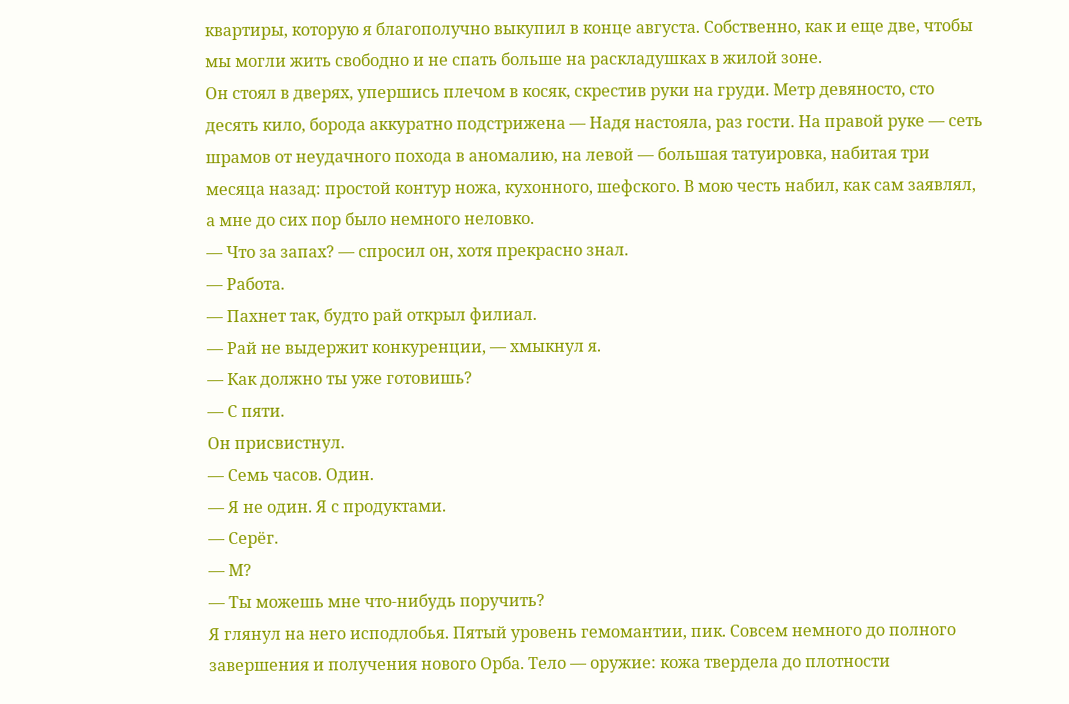квартиры, которую я благополучно выкупил в конце августа. Собственно, как и еще две, чтобы мы могли жить свободно и не спать больше на раскладушках в жилой зоне.
Он стоял в дверях, упершись плечом в косяк, скрестив руки на груди. Метр девяносто, сто десять кило, борода аккуратно подстрижена — Надя настояла, раз гости. На правой руке — сеть шрамов от неудачного похода в аномалию, на левой — большая татуировка, набитая три месяца назад: простой контур ножа, кухонного, шефского. В мою честь набил, как сам заявлял, а мне до сих пор было немного неловко.
— Что за запах? — спросил он, хотя прекрасно знал.
— Работа.
— Пахнет так, будто рай открыл филиал.
— Рай не выдержит конкуренции, — хмыкнул я.
— Как должно ты уже готовишь?
— С пяти.
Он присвистнул.
— Семь часов. Один.
— Я не один. Я с продуктами.
— Серёг.
— М?
— Ты можешь мне что-нибудь поручить?
Я глянул на него исподлобья. Пятый уровень гемомантии, пик. Совсем немного до полного завершения и получения нового Орба. Тело — оружие: кожа твердела до плотности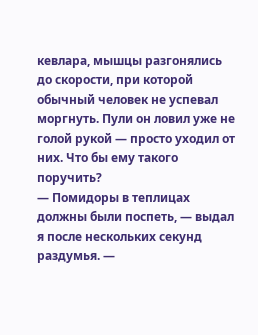кевлара, мышцы разгонялись до скорости, при которой обычный человек не успевал моргнуть. Пули он ловил уже не голой рукой — просто уходил от них. Что бы ему такого поручить?
— Помидоры в теплицах должны были поспеть, — выдал я после нескольких секунд раздумья. —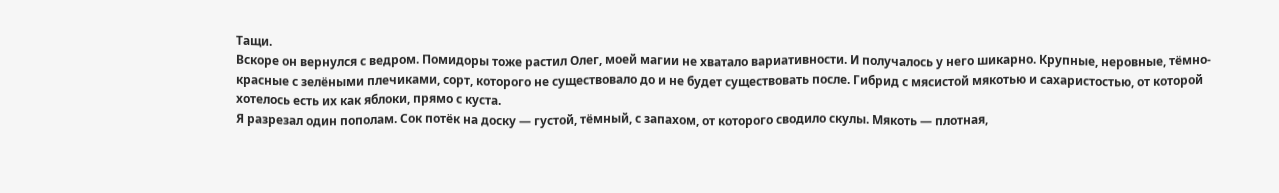Тащи.
Вскоре он вернулся с ведром. Помидоры тоже растил Олег, моей магии не хватало вариативности. И получалось у него шикарно. Крупные, неровные, тёмно-красные с зелёными плечиками, сорт, которого не существовало до и не будет существовать после. Гибрид с мясистой мякотью и сахаристостью, от которой хотелось есть их как яблоки, прямо с куста.
Я разрезал один пополам. Сок потёк на доску — густой, тёмный, с запахом, от которого сводило скулы. Мякоть — плотная,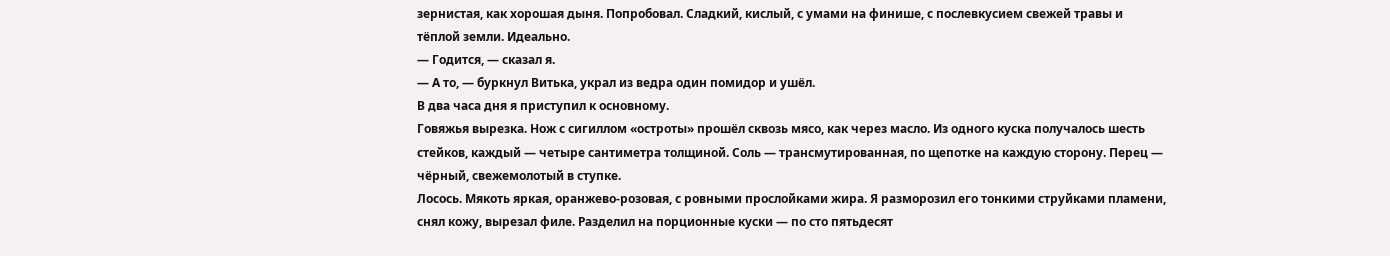зернистая, как хорошая дыня. Попробовал. Сладкий, кислый, с умами на финише, с послевкусием свежей травы и тёплой земли. Идеально.
— Годится, — сказал я.
— А то, — буркнул Витька, украл из ведра один помидор и ушёл.
В два часа дня я приступил к основному.
Говяжья вырезка. Нож с сигиллом «остроты» прошёл сквозь мясо, как через масло. Из одного куска получалось шесть стейков, каждый — четыре сантиметра толщиной. Соль — трансмутированная, по щепотке на каждую сторону. Перец — чёрный, свежемолотый в ступке.
Лосось. Мякоть яркая, оранжево-розовая, с ровными прослойками жира. Я разморозил его тонкими струйками пламени, снял кожу, вырезал филе. Разделил на порционные куски — по сто пятьдесят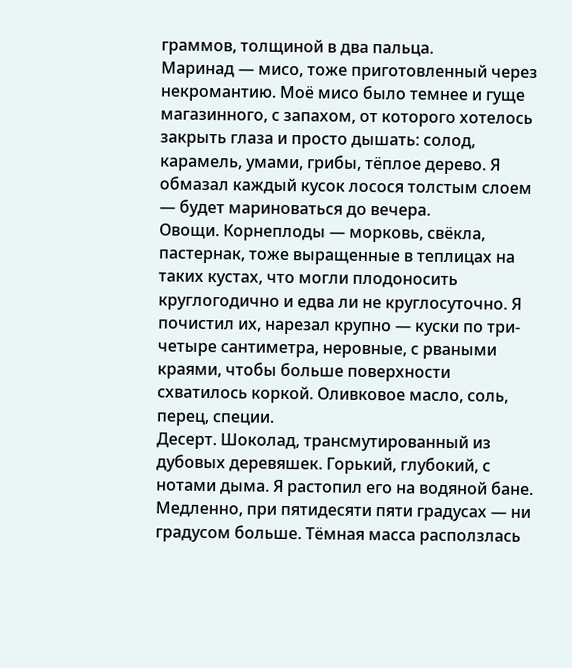граммов, толщиной в два пальца.
Маринад — мисо, тоже приготовленный через некромантию. Моё мисо было темнее и гуще магазинного, с запахом, от которого хотелось закрыть глаза и просто дышать: солод, карамель, умами, грибы, тёплое дерево. Я обмазал каждый кусок лосося толстым слоем — будет мариноваться до вечера.
Овощи. Корнеплоды — морковь, свёкла, пастернак, тоже выращенные в теплицах на таких кустах, что могли плодоносить круглогодично и едва ли не круглосуточно. Я почистил их, нарезал крупно — куски по три-четыре сантиметра, неровные, с рваными краями, чтобы больше поверхности схватилось коркой. Оливковое масло, соль, перец, специи.
Десерт. Шоколад, трансмутированный из дубовых деревяшек. Горький, глубокий, с нотами дыма. Я растопил его на водяной бане. Медленно, при пятидесяти пяти градусах — ни градусом больше. Тёмная масса расползлась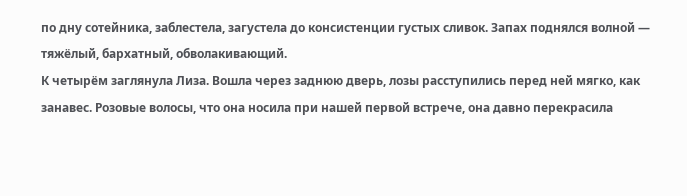по дну сотейника, заблестела, загустела до консистенции густых сливок. Запах поднялся волной — тяжёлый, бархатный, обволакивающий.
К четырём заглянула Лиза. Вошла через заднюю дверь, лозы расступились перед ней мягко, как занавес. Розовые волосы, что она носила при нашей первой встрече, она давно перекрасила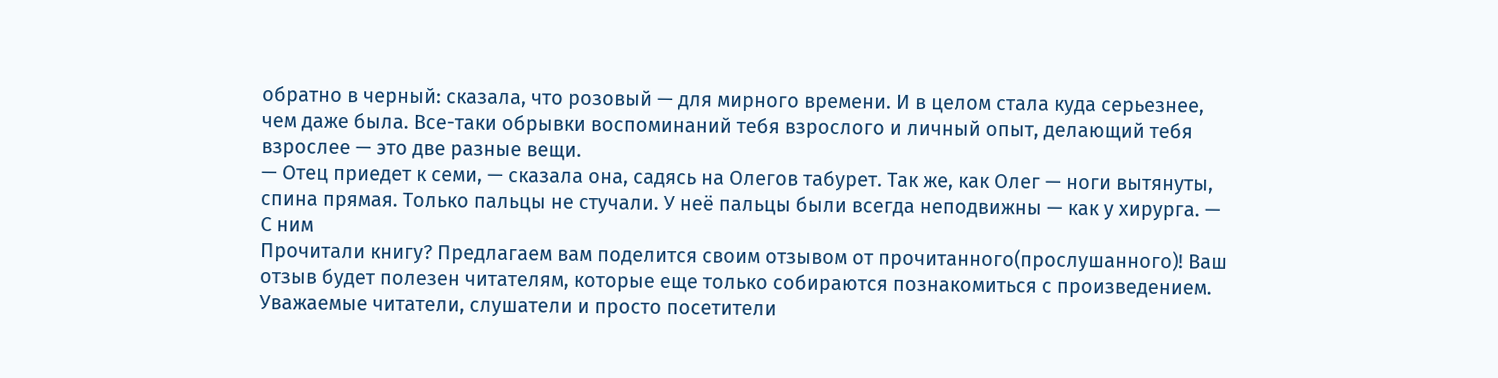обратно в черный: сказала, что розовый — для мирного времени. И в целом стала куда серьезнее, чем даже была. Все-таки обрывки воспоминаний тебя взрослого и личный опыт, делающий тебя взрослее — это две разные вещи.
— Отец приедет к семи, — сказала она, садясь на Олегов табурет. Так же, как Олег — ноги вытянуты, спина прямая. Только пальцы не стучали. У неё пальцы были всегда неподвижны — как у хирурга. — С ним
Прочитали книгу? Предлагаем вам поделится своим отзывом от прочитанного(прослушанного)! Ваш отзыв будет полезен читателям, которые еще только собираются познакомиться с произведением.
Уважаемые читатели, слушатели и просто посетители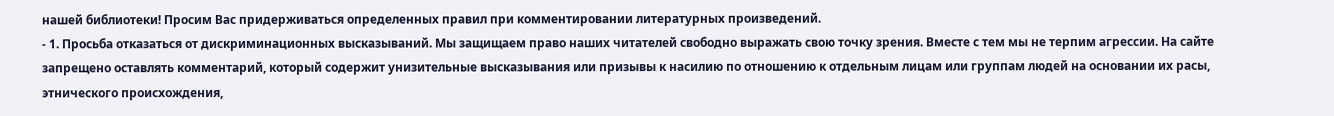нашей библиотеки! Просим Вас придерживаться определенных правил при комментировании литературных произведений.
- 1. Просьба отказаться от дискриминационных высказываний. Мы защищаем право наших читателей свободно выражать свою точку зрения. Вместе с тем мы не терпим агрессии. На сайте запрещено оставлять комментарий, который содержит унизительные высказывания или призывы к насилию по отношению к отдельным лицам или группам людей на основании их расы, этнического происхождения,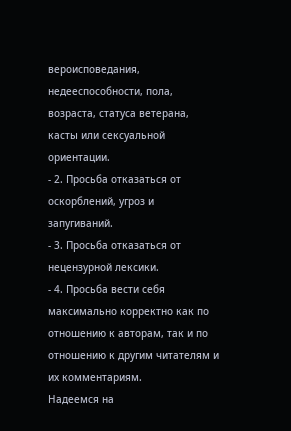вероисповедания, недееспособности, пола, возраста, статуса ветерана, касты или сексуальной ориентации.
- 2. Просьба отказаться от оскорблений, угроз и запугиваний.
- 3. Просьба отказаться от нецензурной лексики.
- 4. Просьба вести себя максимально корректно как по отношению к авторам, так и по отношению к другим читателям и их комментариям.
Надеемся на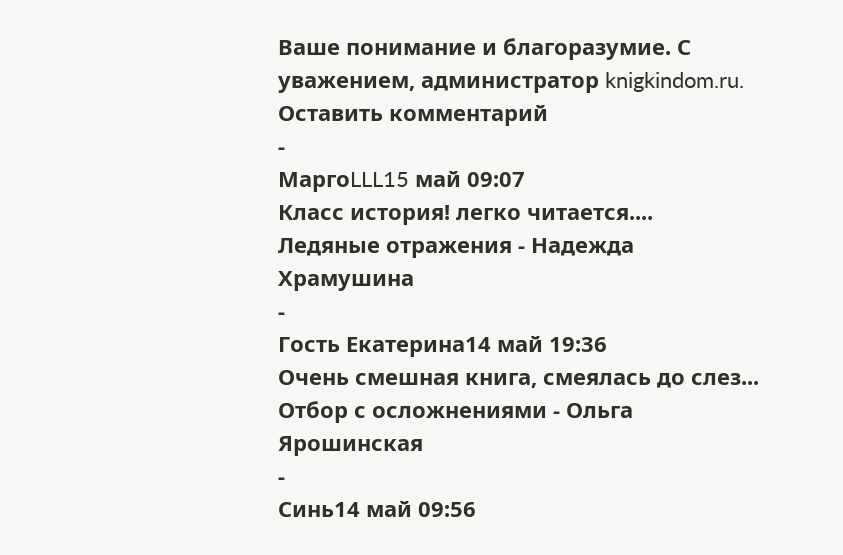Ваше понимание и благоразумие. С уважением, администратор knigkindom.ru.
Оставить комментарий
-
МаргоLLL15 май 09:07
Класс история! легко читается....
Ледяные отражения - Надежда Храмушина
-
Гость Екатерина14 май 19:36
Очень смешная книга, смеялась до слез...
Отбор с осложнениями - Ольга Ярошинская
-
Синь14 май 09:56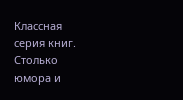Классная серия книг. Столько юмора и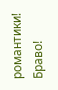романтики! Браво!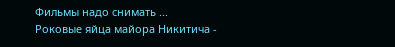Фильмы надо снимать ...
Роковые яйца майора Никитича -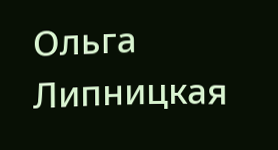Ольга Липницкая